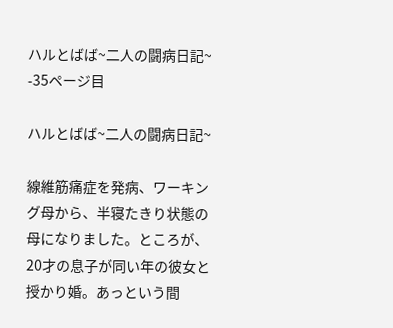ハルとばば~二人の闘病日記~ -35ページ目

ハルとばば~二人の闘病日記~

線維筋痛症を発病、ワーキング母から、半寝たきり状態の母になりました。ところが、20才の息子が同い年の彼女と授かり婚。あっという間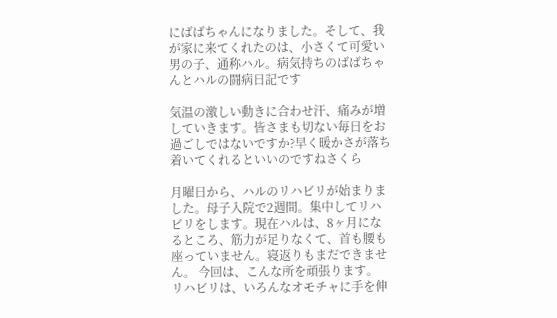にばばちゃんになりました。そして、我が家に来てくれたのは、小さくて可愛い男の子、通称ハル。病気持ちのばばちゃんとハルの闘病日記です

気温の激しい動きに合わせ汗、痛みが増していきます。皆さまも切ない毎日をお過ごしではないですか?早く暖かさが落ち着いてくれるといいのですねさくら

月曜日から、ハルのリハビリが始まりました。母子入院で2週間。集中してリハビリをします。現在ハルは、8ヶ月になるところ、筋力が足りなくて、首も腰も座っていません。寝返りもまだできません。 今回は、こんな所を頑張ります。
リハビリは、いろんなオモチャに手を伸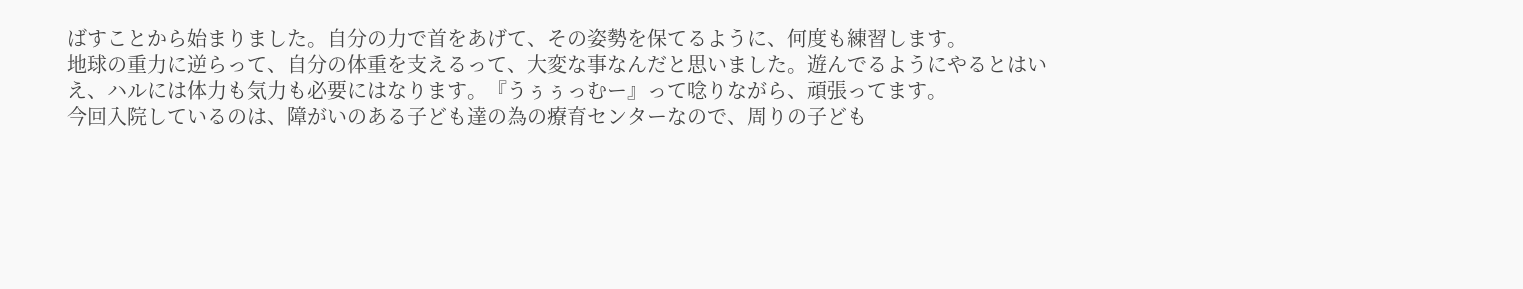ばすことから始まりました。自分の力で首をあげて、その姿勢を保てるように、何度も練習します。
地球の重力に逆らって、自分の体重を支えるって、大変な事なんだと思いました。遊んでるようにやるとはいえ、ハルには体力も気力も必要にはなります。『うぅぅっむー』って唸りながら、頑張ってます。
今回入院しているのは、障がいのある子ども達の為の療育センターなので、周りの子ども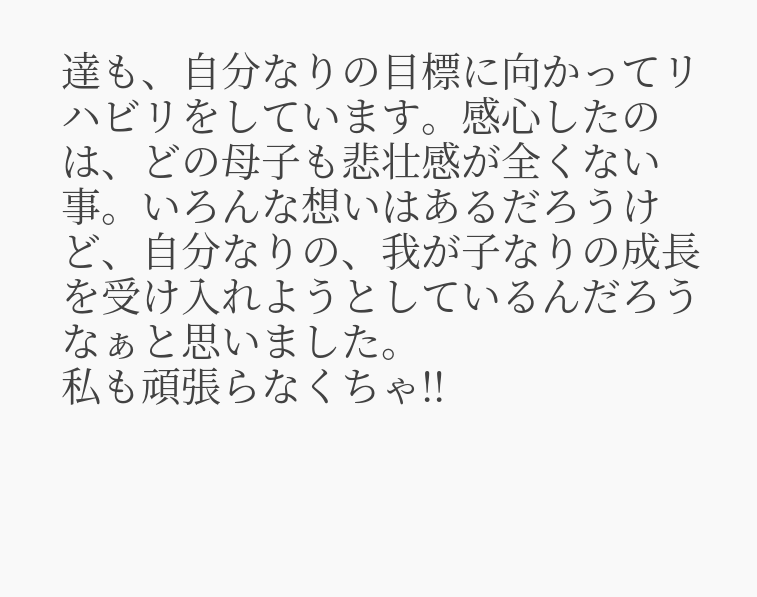達も、自分なりの目標に向かってリハビリをしています。感心したのは、どの母子も悲壮感が全くない事。いろんな想いはあるだろうけど、自分なりの、我が子なりの成長を受け入れようとしているんだろうなぁと思いました。
私も頑張らなくちゃ!!